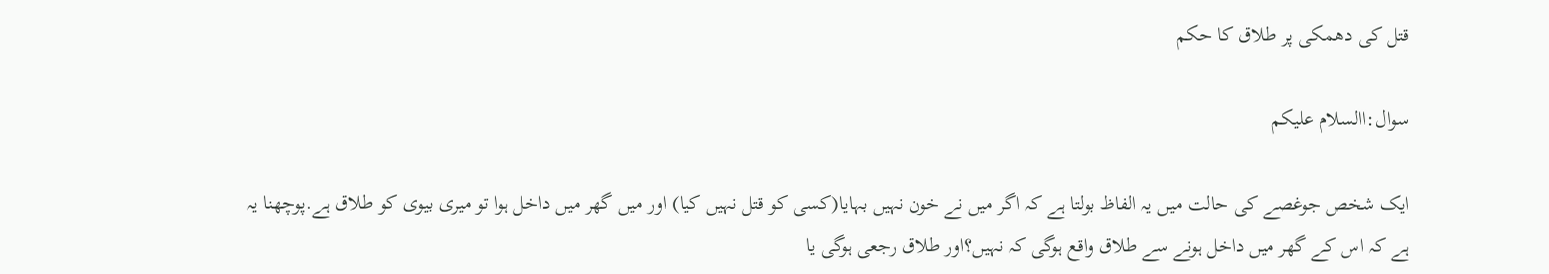قتل کی دھمکی پر طلاق کا حکم

سوال:االسلام علیکم

ایک شخص جوغصے کی حالت میں یہ الفاظ بولتا ہے کہ اگر میں نے خون نہیں بہایا(کسی کو قتل نہیں کیا) اور میں گھر میں داخل ہوا تو میری بیوی کو طلاق ہے.پوچھنا یہ ہے کہ اس کے گھر میں داخل ہونے سے طلاق واقع ہوگی کہ نہیں؟اور طلاق رجعی ہوگی یا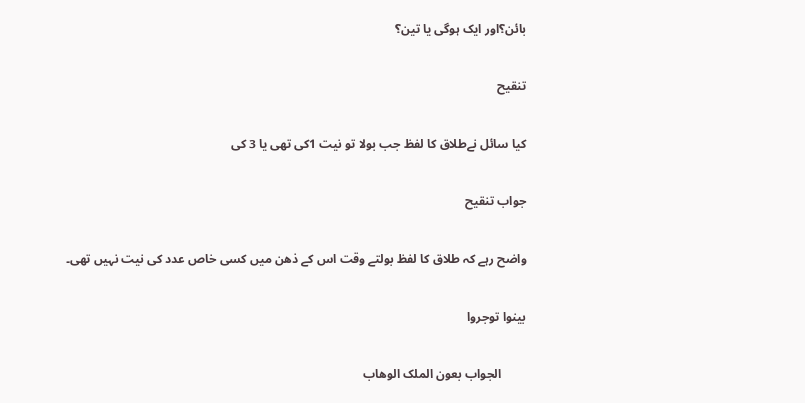بائن؟اور ایک ہوگی یا تین؟

تنقیح

کیا سائل نےطلاق کا لفظ جب بولا تو نیت 1کی تھی یا 3 کی

جواب تنقیح

واضح رہے کہ طلاق کا لفظ بولتے وقت اس کے ذھن میں کسی خاص عدد کی نیت نہیں تھی۔

بینوا توجروا

        الجواب بعون الملک الوھاب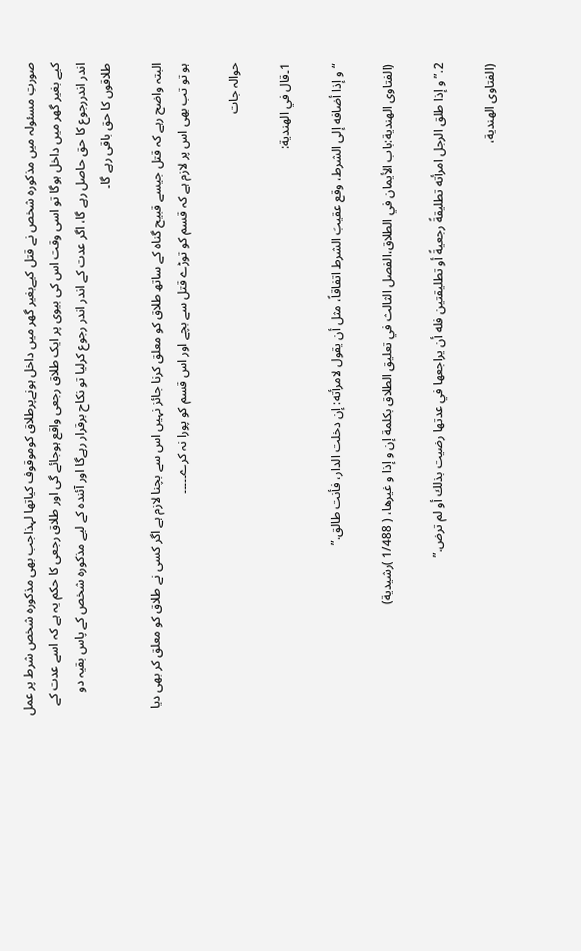صورتِ مسئولہ میں مذکورہ شخص نے قتل کیےبغیر گھر میں داخل ہونےپرطلاق کوموقوف کیاتھا لہذاجب بھی مذکورہ شخص شرط پر عمل کیے بغیر گھر میں داخل ہوگا تو اسی وقت اس کی بیوی پر ایک طلاق رجعی واقع ہوجائے گی اور طلاق رجعی کا حکم یہ ہے کہ اسے عدت کے اندر اندررجوع کا حق حاصل رہے گا، اگر عدت کے اندر اندر رجوع کرلیا تو نکاح برقرار رہےگا اور آئندہ کے لیے مذکورہ شخص کے پاس بقیہ دو طلاقوں کا حق باقی رہے گا۔

البتہ واضح رہے کہ قتل جیسے قبیح گناہ کے ساتھ طلاق کو معلق کرنا جائز نہیں اس سے بچنا لازم ہے اگر کسی نے طلاق کو معلق کر بھی دیا ہو تو تب بھی اس پر لازم ہے کہ قسم کو توڑے قتل سے بچے اور اس قسم کو پورا نہ کرے۔۔۔۔۔

حوالہ جات

1۔قال في الهندیة:

“و إذا أضافه إلی الشرط، وقع عقیبَ الشرط اتفاقاً، مثل أن یقول لامرأته: إن دخلت الدار، فأنت طالق.”

(الفتاوی الهندیة:باب الأیمان في الطلاق،الفصل الثالث في تعلیق الطلاق بکلمة إن و إذا و غیرها، ( 1/488 )رشیدیة)

2.”و إذا طلق الرجل امرأته تطليقةً رجعيةً أو تطليقتين فله أن يراجعها في عدتها رضيت بذلك أو لم ترض.”

(الفتاوی الهندیة،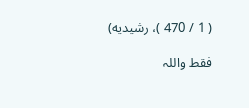( 1 / 470 )، رشیدیه)

فقط واللہ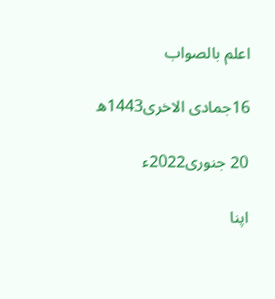اعلم بالصواب

16جمادی الاخری1443ھ

20 جنوری2022ء

اپنا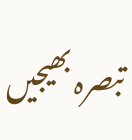تبصرہ بھیجیں